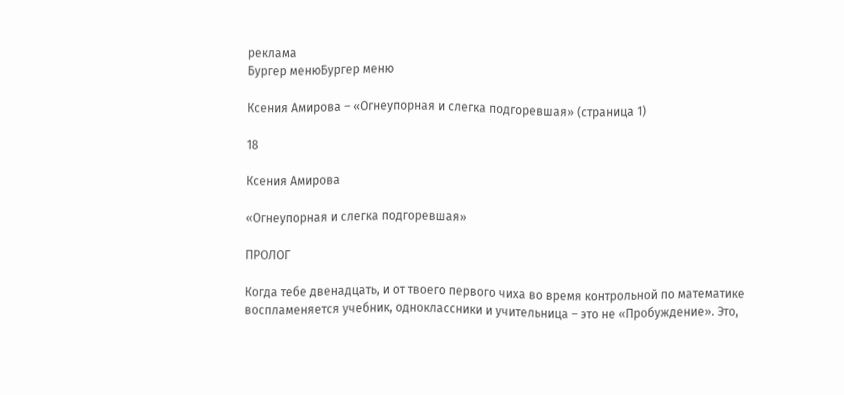реклама
Бургер менюБургер меню

Ксения Амирова – «Огнеупорная и слегка подгоревшая» (страница 1)

18

Ксения Амирова

«Огнеупорная и слегка подгоревшая»

ПРОЛОГ

Когда тебе двенадцать, и от твоего первого чиха во время контрольной по математике воспламеняется учебник, одноклассники и учительница – это не «Пробуждение». Это,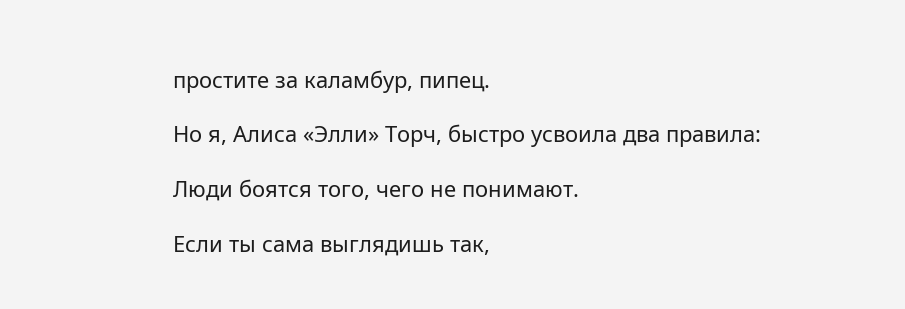простите за каламбур, пипец.

Но я, Алиса «Элли» Торч, быстро усвоила два правила:

Люди боятся того, чего не понимают.

Если ты сама выглядишь так,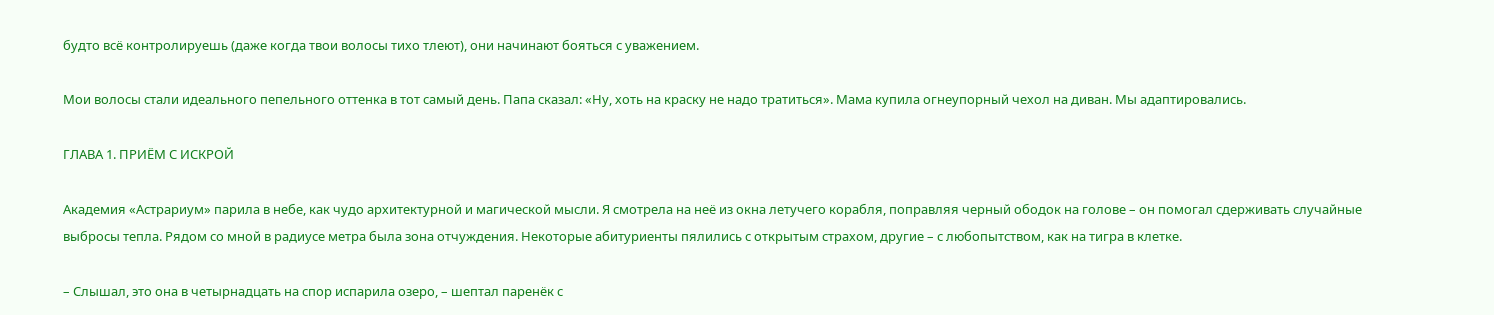будто всё контролируешь (даже когда твои волосы тихо тлеют), они начинают бояться с уважением.

Мои волосы стали идеального пепельного оттенка в тот самый день. Папа сказал: «Ну, хоть на краску не надо тратиться». Мама купила огнеупорный чехол на диван. Мы адаптировались.

ГЛАВА 1. ПРИЁМ С ИСКРОЙ

Академия «Астрариум» парила в небе, как чудо архитектурной и магической мысли. Я смотрела на неё из окна летучего корабля, поправляя черный ободок на голове – он помогал сдерживать случайные выбросы тепла. Рядом со мной в радиусе метра была зона отчуждения. Некоторые абитуриенты пялились с открытым страхом, другие – с любопытством, как на тигра в клетке.

– Слышал, это она в четырнадцать на спор испарила озеро, – шептал паренёк с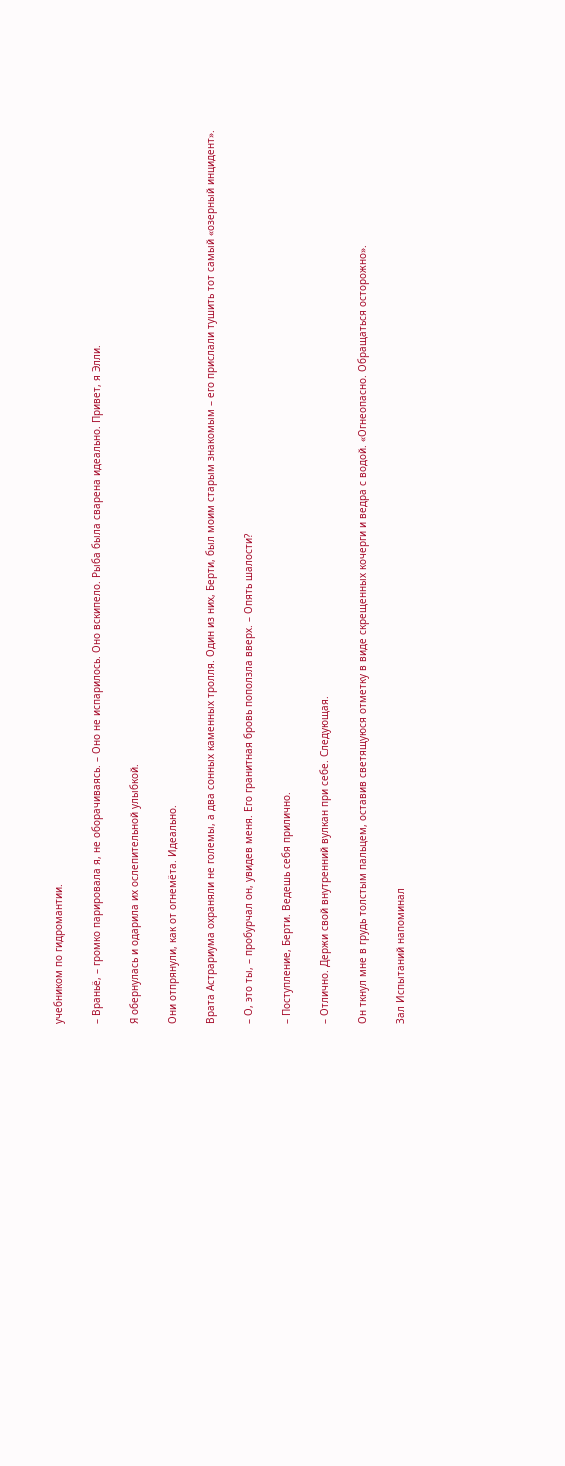учебником по гидромантии.

– Враньё, – громко парировала я, не оборачиваясь. – Оно не испарилось. Оно вскипело. Рыба была сварена идеально. Привет, я Элли.

Я обернулась и одарила их ослепительной улыбкой.

Они отпрянули, как от огнемёта. Идеально.

Врата Астрариума охраняли не големы, а два сонных каменных тролля. Один из них, Берти, был моим старым знакомым – его прислали тушить тот самый «озерный инцидент».

– О, это ты, – пробурчал он, увидев меня. Его гранитная бровь поползла вверх. – Опять шалости?

– Поступление, Берти. Ведешь себя прилично.

– Отлично. Держи свой внутренний вулкан при себе. Следующая.

Он ткнул мне в грудь толстым пальцем, оставив светящуюся отметку в виде скрещенных кочерги и ведра с водой. «Огнеопасно. Обращаться осторожно».

Зал Испытаний напоминал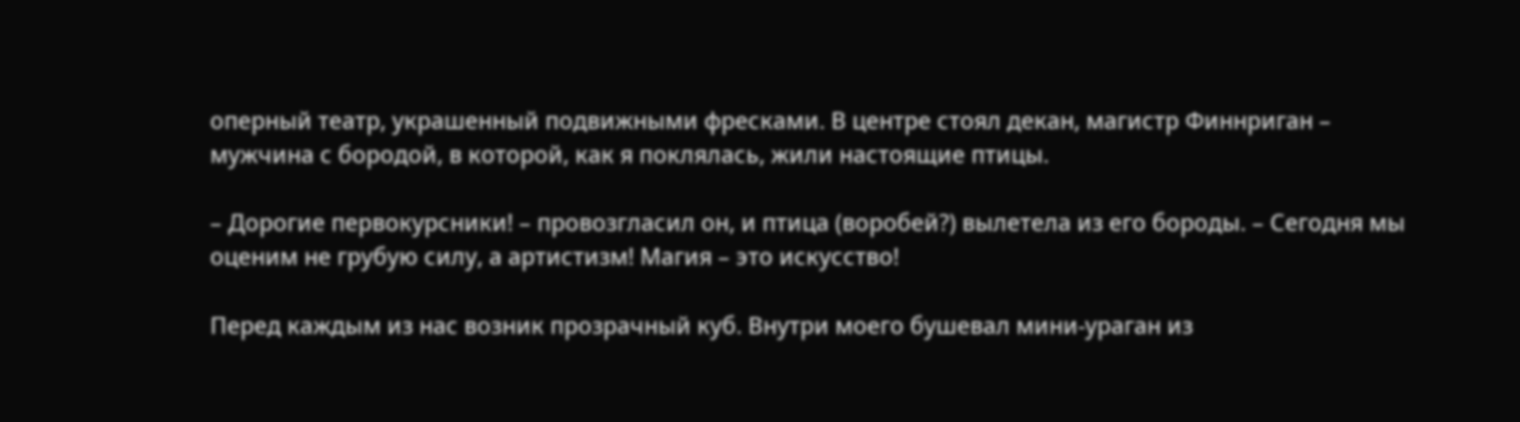оперный театр, украшенный подвижными фресками. В центре стоял декан, магистр Финнриган – мужчина с бородой, в которой, как я поклялась, жили настоящие птицы.

– Дорогие первокурсники! – провозгласил он, и птица (воробей?) вылетела из его бороды. – Сегодня мы оценим не грубую силу, а артистизм! Магия – это искусство!

Перед каждым из нас возник прозрачный куб. Внутри моего бушевал мини-ураган из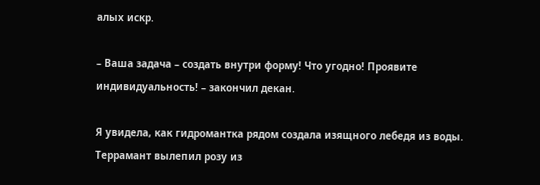алых искр.

– Ваша задача – создать внутри форму! Что угодно! Проявите индивидуальность! – закончил декан.

Я увидела, как гидромантка рядом создала изящного лебедя из воды. Террамант вылепил розу из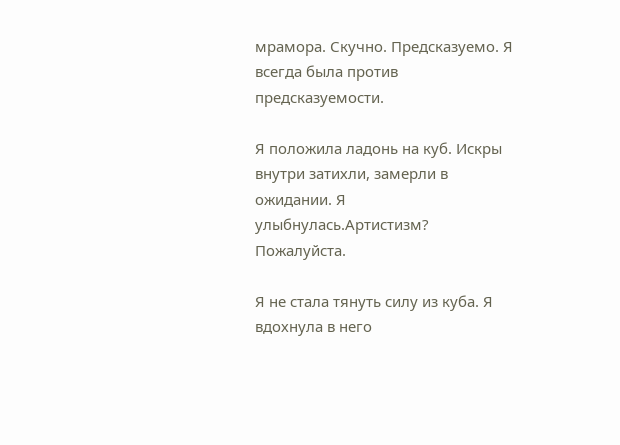мрамора. Скучно. Предсказуемо. Я всегда была против предсказуемости.

Я положила ладонь на куб. Искры внутри затихли, замерли в ожидании. Я улыбнулась.Артистизм? Пожалуйста.

Я не стала тянуть силу из куба. Я вдохнула в него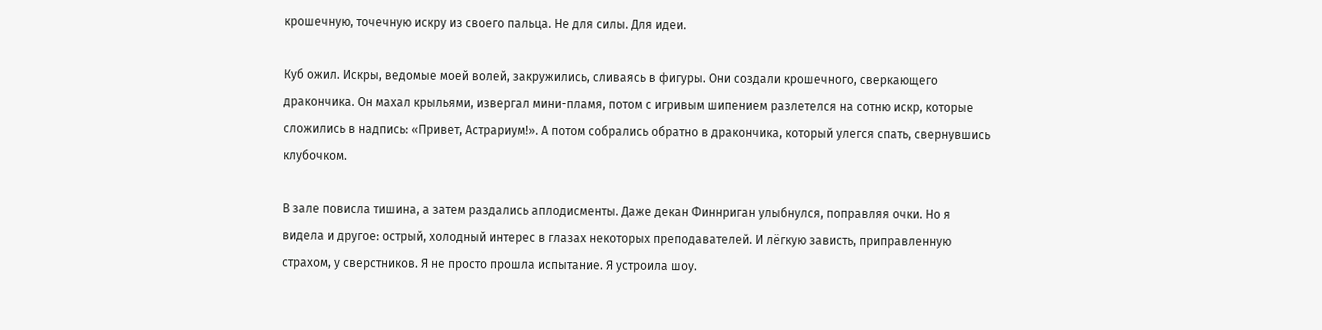крошечную, точечную искру из своего пальца. Не для силы. Для идеи.

Куб ожил. Искры, ведомые моей волей, закружились, сливаясь в фигуры. Они создали крошечного, сверкающего дракончика. Он махал крыльями, извергал мини-пламя, потом с игривым шипением разлетелся на сотню искр, которые сложились в надпись: «Привет, Астрариум!». А потом собрались обратно в дракончика, который улегся спать, свернувшись клубочком.

В зале повисла тишина, а затем раздались аплодисменты. Даже декан Финнриган улыбнулся, поправляя очки. Но я видела и другое: острый, холодный интерес в глазах некоторых преподавателей. И лёгкую зависть, приправленную страхом, у сверстников. Я не просто прошла испытание. Я устроила шоу.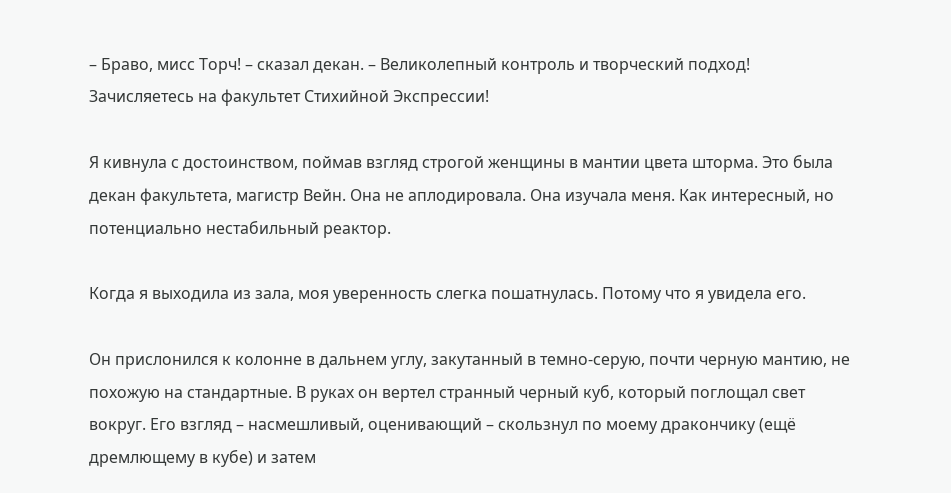– Браво, мисс Торч! – сказал декан. – Великолепный контроль и творческий подход! Зачисляетесь на факультет Стихийной Экспрессии!

Я кивнула с достоинством, поймав взгляд строгой женщины в мантии цвета шторма. Это была декан факультета, магистр Вейн. Она не аплодировала. Она изучала меня. Как интересный, но потенциально нестабильный реактор.

Когда я выходила из зала, моя уверенность слегка пошатнулась. Потому что я увидела его.

Он прислонился к колонне в дальнем углу, закутанный в темно-серую, почти черную мантию, не похожую на стандартные. В руках он вертел странный черный куб, который поглощал свет вокруг. Его взгляд – насмешливый, оценивающий – скользнул по моему дракончику (ещё дремлющему в кубе) и затем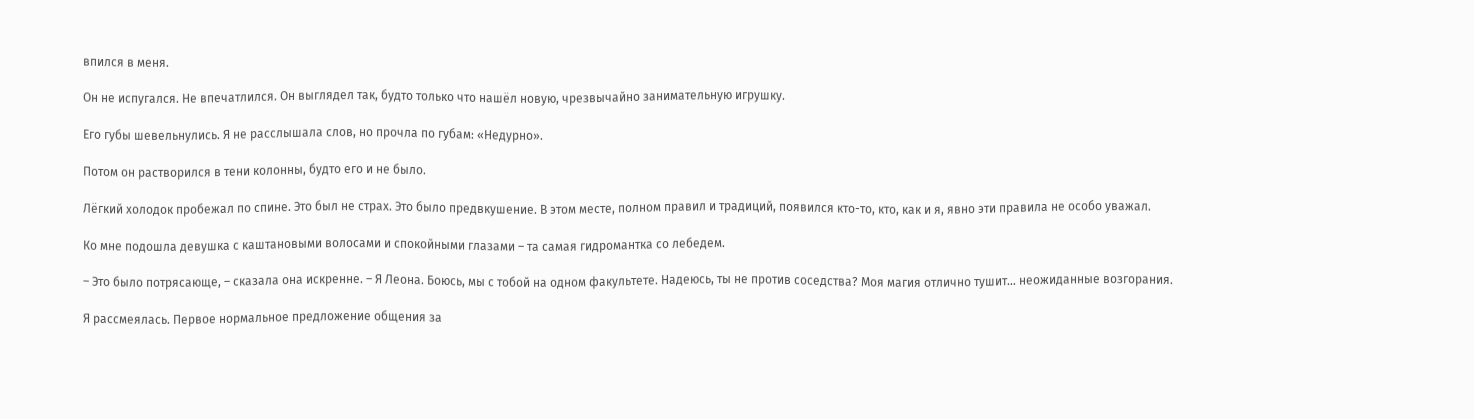впился в меня.

Он не испугался. Не впечатлился. Он выглядел так, будто только что нашёл новую, чрезвычайно занимательную игрушку.

Его губы шевельнулись. Я не расслышала слов, но прочла по губам: «Недурно».

Потом он растворился в тени колонны, будто его и не было.

Лёгкий холодок пробежал по спине. Это был не страх. Это было предвкушение. В этом месте, полном правил и традиций, появился кто-то, кто, как и я, явно эти правила не особо уважал.

Ко мне подошла девушка с каштановыми волосами и спокойными глазами – та самая гидромантка со лебедем.

– Это было потрясающе, – сказала она искренне. – Я Леона. Боюсь, мы с тобой на одном факультете. Надеюсь, ты не против соседства? Моя магия отлично тушит… неожиданные возгорания.

Я рассмеялась. Первое нормальное предложение общения за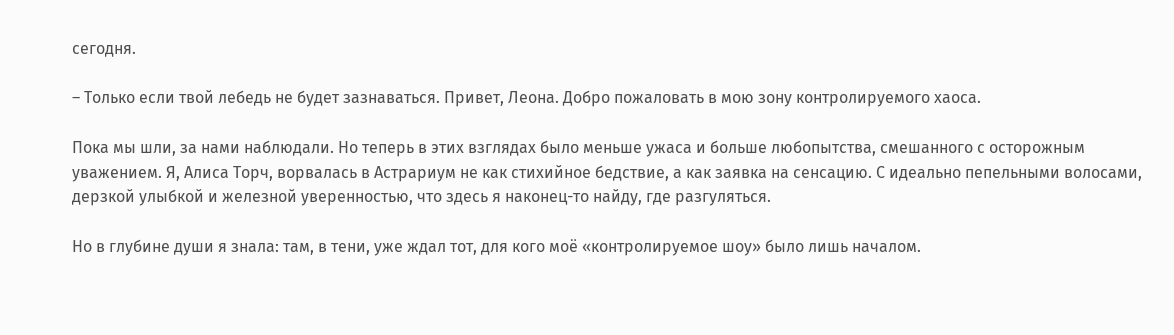сегодня.

– Только если твой лебедь не будет зазнаваться. Привет, Леона. Добро пожаловать в мою зону контролируемого хаоса.

Пока мы шли, за нами наблюдали. Но теперь в этих взглядах было меньше ужаса и больше любопытства, смешанного с осторожным уважением. Я, Алиса Торч, ворвалась в Астрариум не как стихийное бедствие, а как заявка на сенсацию. С идеально пепельными волосами, дерзкой улыбкой и железной уверенностью, что здесь я наконец-то найду, где разгуляться.

Но в глубине души я знала: там, в тени, уже ждал тот, для кого моё «контролируемое шоу» было лишь началом.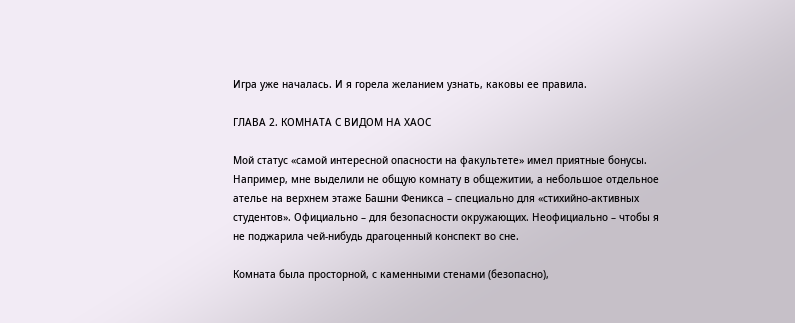Игра уже началась. И я горела желанием узнать, каковы ее правила.

ГЛАВА 2. КОМНАТА С ВИДОМ НА ХАОС

Мой статус «самой интересной опасности на факультете» имел приятные бонусы. Например, мне выделили не общую комнату в общежитии, а небольшое отдельное ателье на верхнем этаже Башни Феникса – специально для «стихийно-активных студентов». Официально – для безопасности окружающих. Неофициально – чтобы я не поджарила чей-нибудь драгоценный конспект во сне.

Комната была просторной, с каменными стенами (безопасно),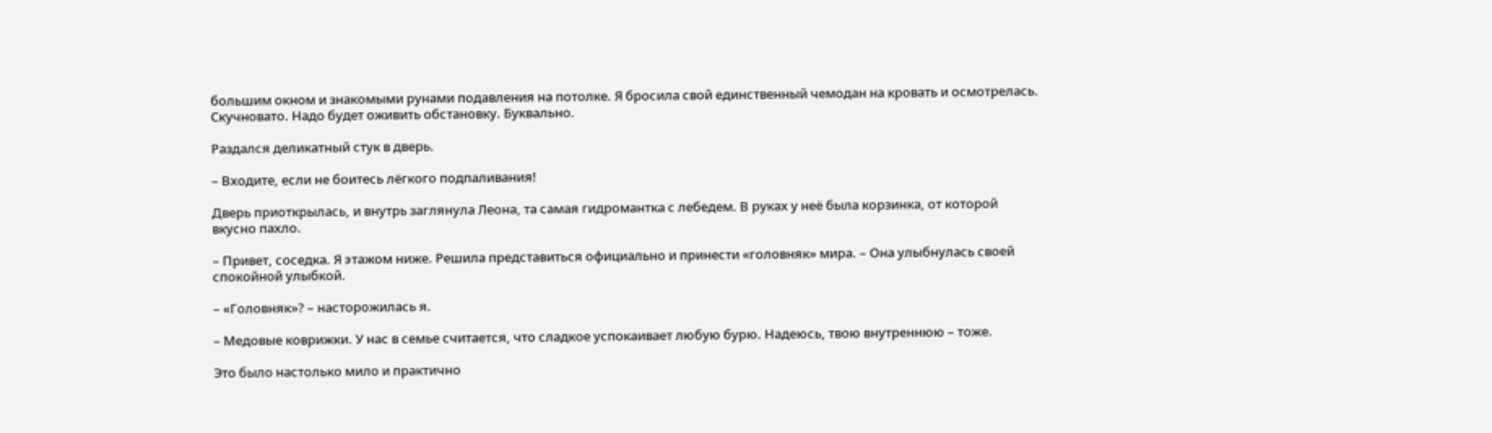большим окном и знакомыми рунами подавления на потолке. Я бросила свой единственный чемодан на кровать и осмотрелась. Скучновато. Надо будет оживить обстановку. Буквально.

Раздался деликатный стук в дверь.

– Входите, если не боитесь лёгкого подпаливания!

Дверь приоткрылась, и внутрь заглянула Леона, та самая гидромантка с лебедем. В руках у неё была корзинка, от которой вкусно пахло.

– Привет, соседка. Я этажом ниже. Решила представиться официально и принести «головняк» мира. – Она улыбнулась своей спокойной улыбкой.

– «Головняк»? – насторожилась я.

– Медовые коврижки. У нас в семье считается, что сладкое успокаивает любую бурю. Надеюсь, твою внутреннюю – тоже.

Это было настолько мило и практично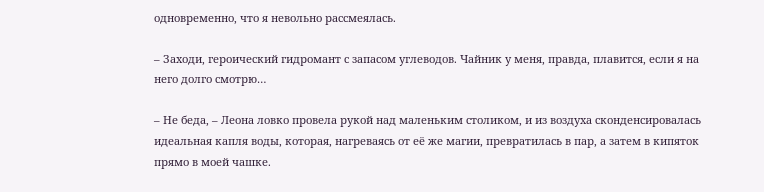одновременно, что я невольно рассмеялась.

– Заходи, героический гидромант с запасом углеводов. Чайник у меня, правда, плавится, если я на него долго смотрю…

– Не беда, – Леона ловко провела рукой над маленьким столиком, и из воздуха сконденсировалась идеальная капля воды, которая, нагреваясь от её же магии, превратилась в пар, а затем в кипяток прямо в моей чашке.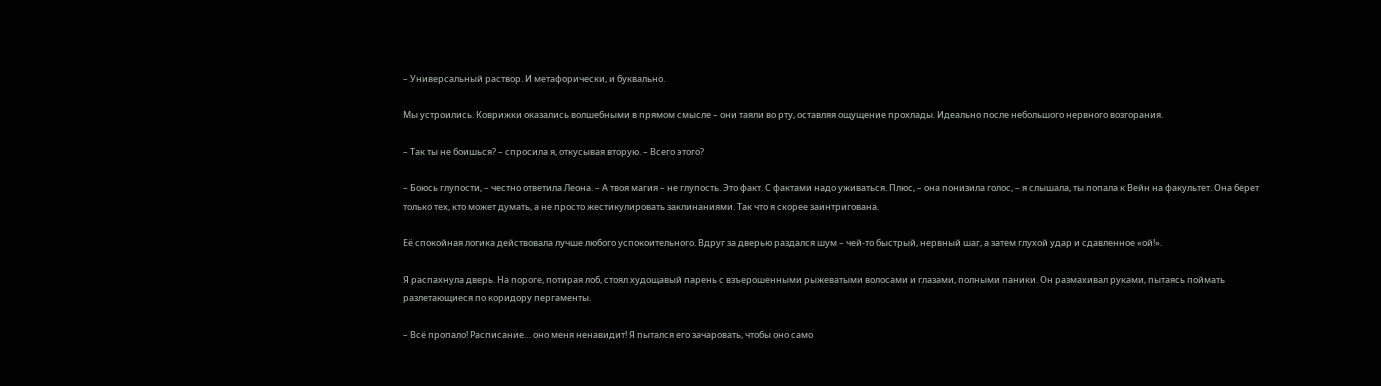– Универсальный раствор. И метафорически, и буквально.

Мы устроились. Коврижки оказались волшебными в прямом смысле – они таяли во рту, оставляя ощущение прохлады. Идеально после небольшого нервного возгорания.

– Так ты не боишься? – спросила я, откусывая вторую. – Всего этого?

– Боюсь глупости, – честно ответила Леона. – А твоя магия – не глупость. Это факт. С фактами надо уживаться. Плюс, – она понизила голос, – я слышала, ты попала к Вейн на факультет. Она берет только тех, кто может думать, а не просто жестикулировать заклинаниями. Так что я скорее заинтригована.

Её спокойная логика действовала лучше любого успокоительного. Вдруг за дверью раздался шум – чей-то быстрый, нервный шаг, а затем глухой удар и сдавленное «ой!».

Я распахнула дверь. На пороге, потирая лоб, стоял худощавый парень с взъерошенными рыжеватыми волосами и глазами, полными паники. Он размахивал руками, пытаясь поймать разлетающиеся по коридору пергаменты.

– Всё пропало! Расписание… оно меня ненавидит! Я пытался его зачаровать, чтобы оно само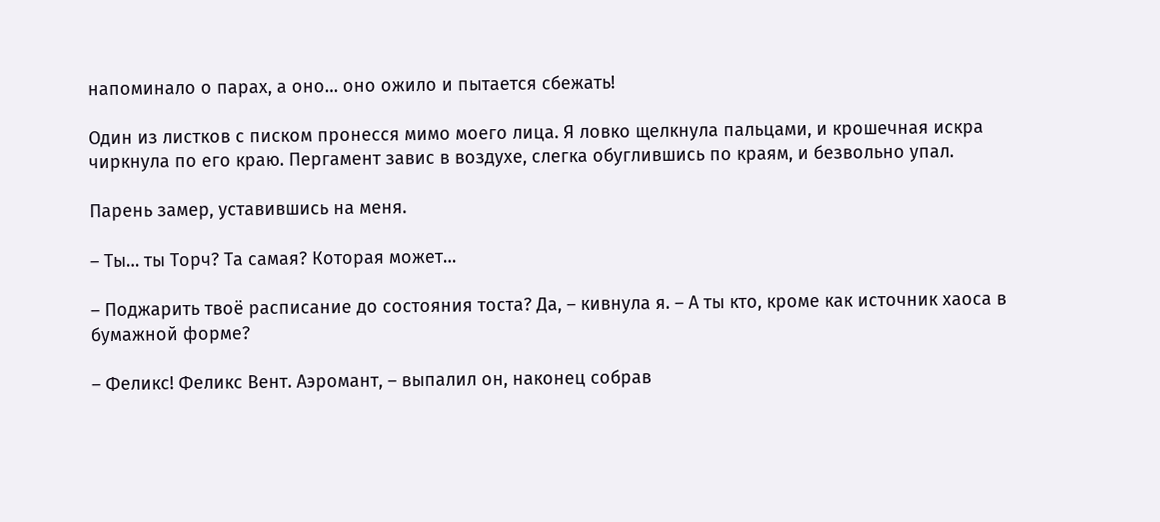напоминало о парах, а оно… оно ожило и пытается сбежать!

Один из листков с писком пронесся мимо моего лица. Я ловко щелкнула пальцами, и крошечная искра чиркнула по его краю. Пергамент завис в воздухе, слегка обуглившись по краям, и безвольно упал.

Парень замер, уставившись на меня.

– Ты… ты Торч? Та самая? Которая может…

– Поджарить твоё расписание до состояния тоста? Да, – кивнула я. – А ты кто, кроме как источник хаоса в бумажной форме?

– Феликс! Феликс Вент. Аэромант, – выпалил он, наконец собрав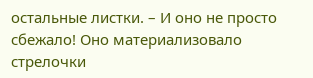остальные листки. – И оно не просто сбежало! Оно материализовало стрелочки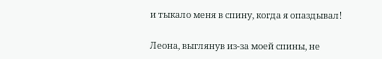и тыкало меня в спину, когда я опаздывал!

Леона, выглянув из-за моей спины, не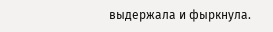выдержала и фыркнула.